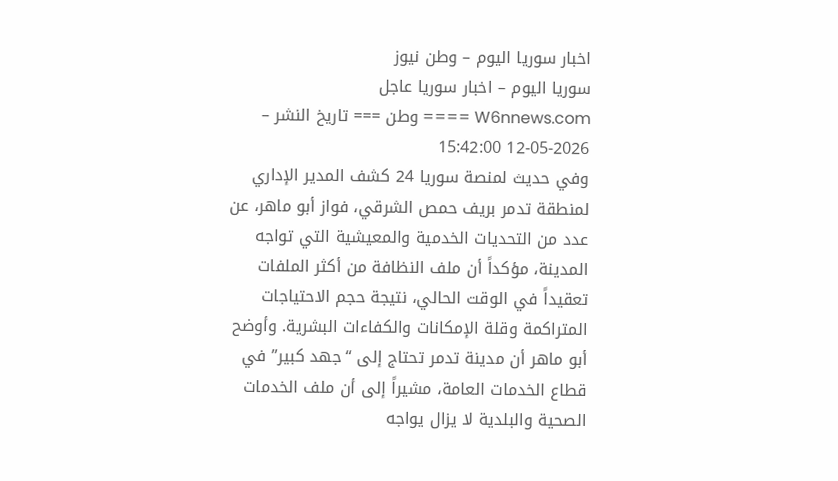اخبار سوريا اليوم – وطن نيوز
سوريا اليوم – اخبار سوريا عاجل
W6nnews.com ==== وطن === تاريخ النشر – 2026-05-12 15:42:00
وفي حديث لمنصة سوريا 24 كشف المدير الإداري لمنطقة تدمر بريف حمص الشرقي، فواز أبو ماهر، عن عدد من التحديات الخدمية والمعيشية التي تواجه المدينة، مؤكداً أن ملف النظافة من أكثر الملفات تعقيداً في الوقت الحالي، نتيجة حجم الاحتياجات المتراكمة وقلة الإمكانات والكفاءات البشرية. وأوضح أبو ماهر أن مدينة تدمر تحتاج إلى “جهد كبير” في قطاع الخدمات العامة، مشيراً إلى أن ملف الخدمات الصحية والبلدية لا يزال يواجه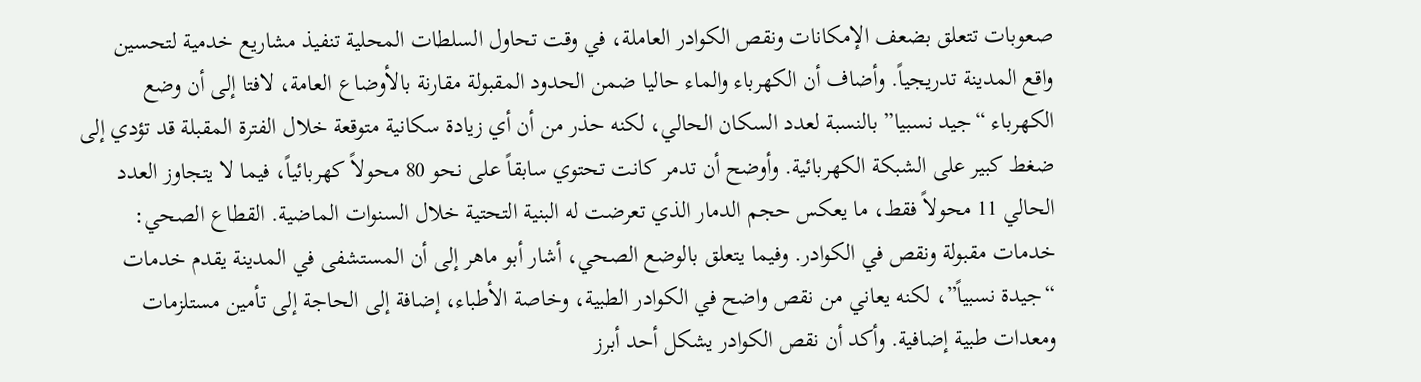صعوبات تتعلق بضعف الإمكانات ونقص الكوادر العاملة، في وقت تحاول السلطات المحلية تنفيذ مشاريع خدمية لتحسين واقع المدينة تدريجياً. وأضاف أن الكهرباء والماء حاليا ضمن الحدود المقبولة مقارنة بالأوضاع العامة، لافتا إلى أن وضع الكهرباء “جيد نسبيا” بالنسبة لعدد السكان الحالي، لكنه حذر من أن أي زيادة سكانية متوقعة خلال الفترة المقبلة قد تؤدي إلى ضغط كبير على الشبكة الكهربائية. وأوضح أن تدمر كانت تحتوي سابقاً على نحو 80 محولاً كهربائياً، فيما لا يتجاوز العدد الحالي 11 محولاً فقط، ما يعكس حجم الدمار الذي تعرضت له البنية التحتية خلال السنوات الماضية. القطاع الصحي: خدمات مقبولة ونقص في الكوادر. وفيما يتعلق بالوضع الصحي، أشار أبو ماهر إلى أن المستشفى في المدينة يقدم خدمات “جيدة نسبياً”، لكنه يعاني من نقص واضح في الكوادر الطبية، وخاصة الأطباء، إضافة إلى الحاجة إلى تأمين مستلزمات ومعدات طبية إضافية. وأكد أن نقص الكوادر يشكل أحد أبرز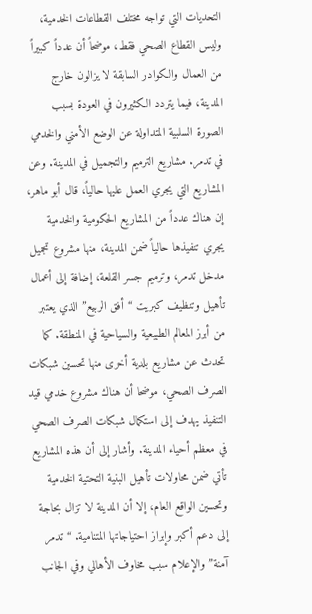التحديات التي تواجه مختلف القطاعات الخدمية، وليس القطاع الصحي فقط، موضحاً أن عدداً كبيراً من العمال والكوادر السابقة لا يزالون خارج المدينة، فيما يتردد الكثيرون في العودة بسبب الصورة السلبية المتداولة عن الوضع الأمني والخدمي في تدمر. مشاريع الترميم والتجميل في المدينة. وعن المشاريع التي يجري العمل عليها حالياً، قال أبو ماهر، إن هناك عدداً من المشاريع الحكومية والخدمية يجري تنفيذها حالياً ضمن المدينة، منها مشروع تجميل مدخل تدمر، وترميم جسر القلعة، إضافة إلى أعمال تأهيل وتنظيف كبريت “أفق الربيع” الذي يعتبر من أبرز المعالم الطبيعية والسياحية في المنطقة. كما تحدث عن مشاريع بلدية أخرى منها تحسين شبكات الصرف الصحي، موضحا أن هناك مشروع خدمي قيد التنفيذ يهدف إلى استكمال شبكات الصرف الصحي في معظم أحياء المدينة. وأشار إلى أن هذه المشاريع تأتي ضمن محاولات تأهيل البنية التحتية الخدمية وتحسين الواقع العام، إلا أن المدينة لا تزال بحاجة إلى دعم أكبر وإبراز احتياجاتها المتنامية. “تدمر آمنة” والإعلام سبب مخاوف الأهالي وفي الجانب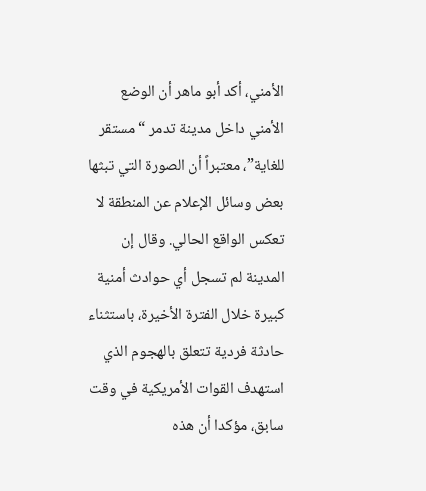الأمني، أكد أبو ماهر أن الوضع الأمني داخل مدينة تدمر “مستقر للغاية”، معتبراً أن الصورة التي تبثها بعض وسائل الإعلام عن المنطقة لا تعكس الواقع الحالي. وقال إن المدينة لم تسجل أي حوادث أمنية كبيرة خلال الفترة الأخيرة، باستثناء حادثة فردية تتعلق بالهجوم الذي استهدف القوات الأمريكية في وقت سابق، مؤكدا أن هذه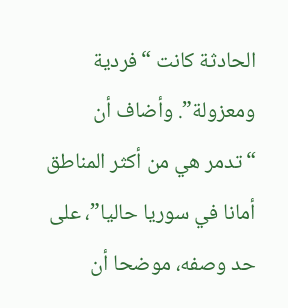الحادثة كانت “فردية ومعزولة”. وأضاف أن “تدمر هي من أكثر المناطق أمانا في سوريا حاليا”، على حد وصفه، موضحا أن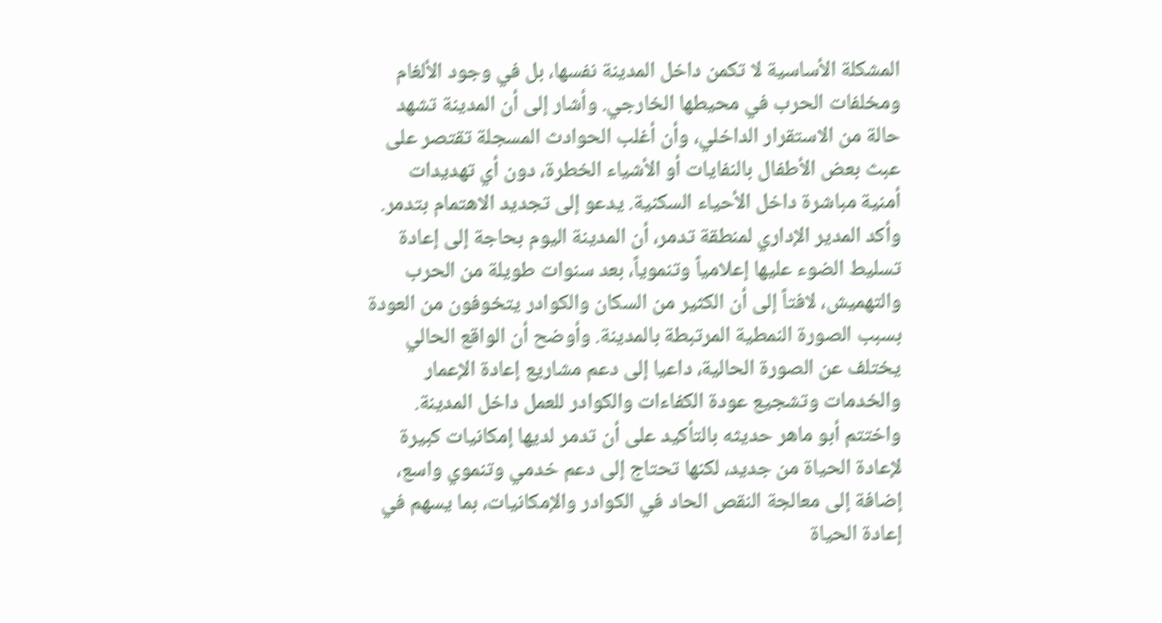المشكلة الأساسية لا تكمن داخل المدينة نفسها، بل في وجود الألغام ومخلفات الحرب في محيطها الخارجي. وأشار إلى أن المدينة تشهد حالة من الاستقرار الداخلي، وأن أغلب الحوادث المسجلة تقتصر على عبث بعض الأطفال بالنفايات أو الأشياء الخطرة، دون أي تهديدات أمنية مباشرة داخل الأحياء السكنية. يدعو إلى تجديد الاهتمام بتدمر. وأكد المدير الإداري لمنطقة تدمر، أن المدينة اليوم بحاجة إلى إعادة تسليط الضوء عليها إعلامياً وتنموياً، بعد سنوات طويلة من الحرب والتهميش، لافتاً إلى أن الكثير من السكان والكوادر يتخوفون من العودة بسبب الصورة النمطية المرتبطة بالمدينة. وأوضح أن الواقع الحالي يختلف عن الصورة الحالية، داعيا إلى دعم مشاريع إعادة الإعمار والخدمات وتشجيع عودة الكفاءات والكوادر للعمل داخل المدينة. واختتم أبو ماهر حديثه بالتأكيد على أن تدمر لديها إمكانيات كبيرة لإعادة الحياة من جديد، لكنها تحتاج إلى دعم خدمي وتنموي واسع، إضافة إلى معالجة النقص الحاد في الكوادر والإمكانيات، بما يسهم في إعادة الحياة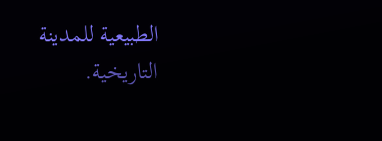الطبيعية للمدينة التاريخية.